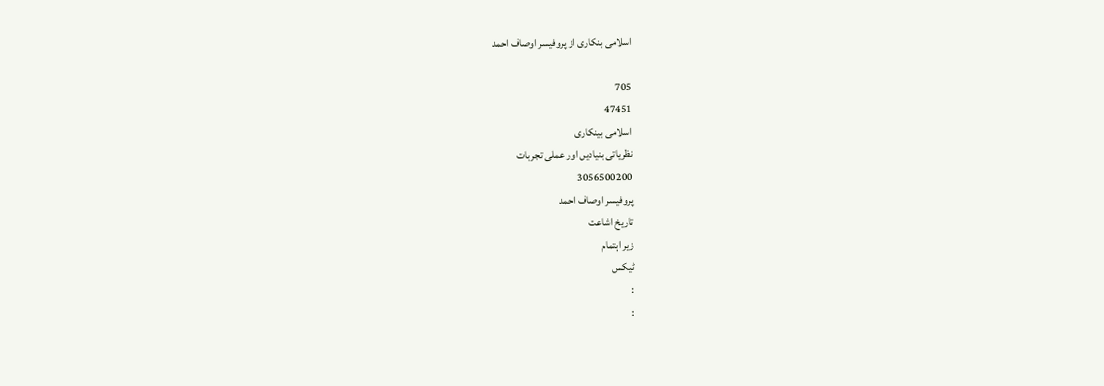اسلامی بنکاری از پروفیسر اوصاف احمد

705
47451
اسلامی بینکاری
نظریاتی بنیادیں اور عملی تجربات
3056500200
پروفیسر اوصاف احمد
تاریخ اشاعت
زیر اہتمام
ٹیکس
:
: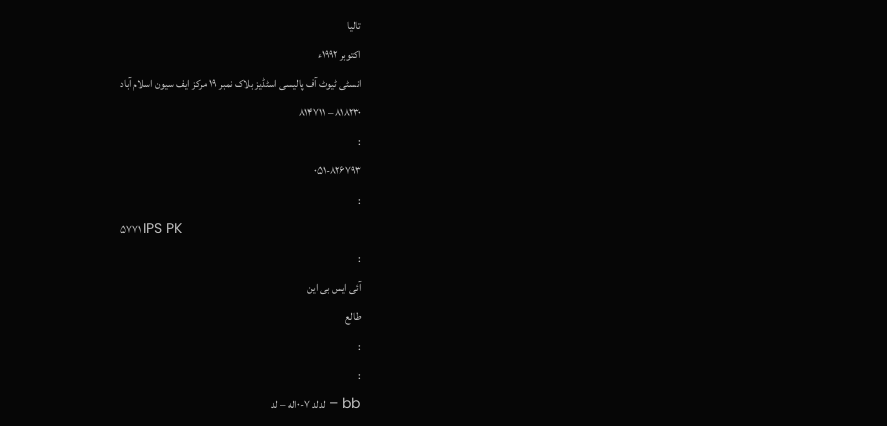تالیا
اکتوبر ۱۹۹۲ء
انسٹی ٹیوٹ آف پالیسی اسٹڈیز بلاک نمبر ۱۹ مرکز ایف سیون اسلام آباد
۸۱۸۲۳۰ – ۸۱۴۷۱۱
:
۰۵۱-۸۲۶۷۹۳
:
۵۷۷۱ IPS PK
:
آئی ایس بی این
طالع
:
:
bb – لدلد ٧-٠اله – لد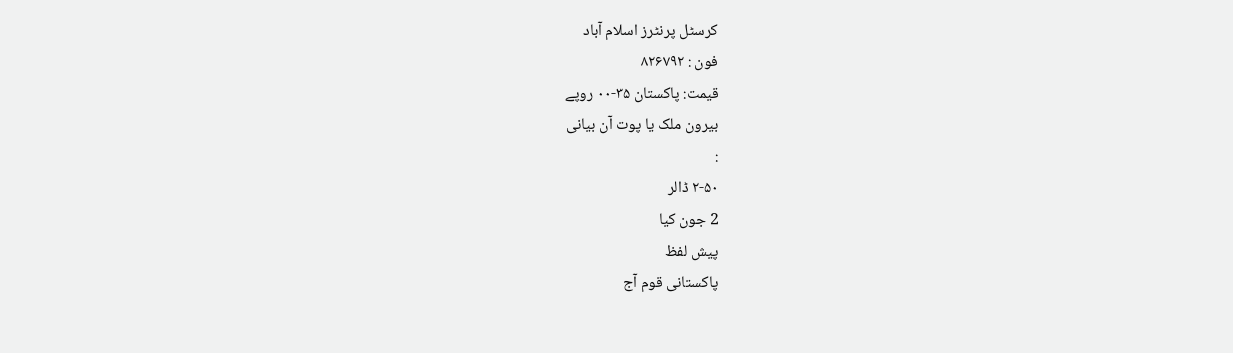کرسٹل پرنٹرز اسلام آباد
فون : ۸۲۶۷۹۲
قیمت: پاکستان ۳۵-۰۰ روپے
بیرون ملک یا پوت آن بیانی
:
۲-۵۰ ڈالر
2 جون کیا
پیش لفظ
پاکستانی قوم آج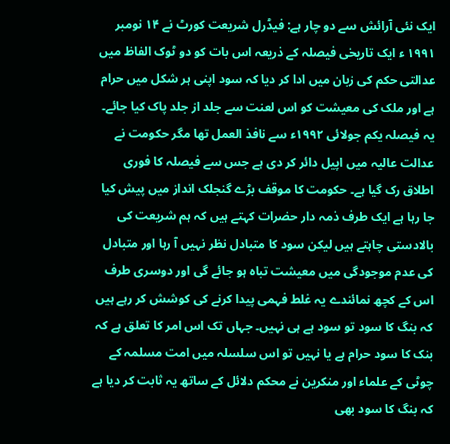ایک نئی آرائش سے دو چار ہے: فیڈرل شریعت کورٹ نے ۱۴ نومبر ۱۹۹۱ ء ایک تاریخی فیصلہ کے ذریعہ اس بات کو دو ٹوک الفاظ میں عدالتی حکم کی زبان میں ادا کر دیا کہ سود اپنی ہر شکل میں حرام ہے اور ملک کی معیشت کو اس لعنت سے جلد از جلد پاک کیا جائے۔ یہ فیصلہ یکم جولائی ۱۹۹۲ء سے نافذ العمل تھا مگر حکومت نے عدالت عالیہ میں اپیل دائر کر دی ہے جس سے فیصلہ کا فوری اطلاق رک گیا ہے۔ حکومت کا موقف بڑے گنجلک انداز میں پیش کیا جا رہا ہے ایک طرف ذمہ دار حضرات کہتے ہیں کہ ہم شریعت کی بالادستی چاہتے ہیں لیکن سود کا متبادل نظر نہیں آ رہا اور متبادل کی عدم موجودگی میں معیشت تباہ ہو جائے گی اور دوسری طرف اس کے کچھ نمائندے یہ غلط فہمی پیدا کرنے کی کوشش کر رہے ہیں کہ بنگ کا سود تو سود ہے ہی نہیں۔ جہاں تک اس امر کا تعلق ہے کہ بنک کا سود حرام ہے یا نہیں تو اس سلسلہ میں امت مسلمہ کے چوٹی کے علماء اور منکرین نے محکم دلائل کے ساتھ یہ ثابت کر دیا ہے کہ بنگ کا سود بھی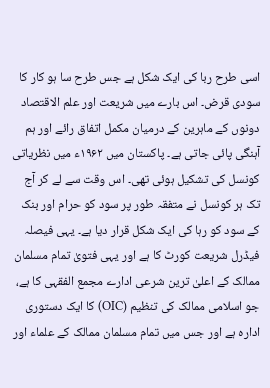اسی طرح ربا کی ایک شکل ہے جس طرح سا ہو کار کا سودی قرض۔ اس بارے میں شریعت اور علم الاقتصاد دونوں کے ماہرین کے درمیان مکمل اتفاق رائے اور ہم آہنگی پائی جاتی ہے۔ پاکستان میں ۱۹۶۲ء میں نظریاتی کونسل کی تشکیل ہوئی تھی۔ اس وقت سے لے کر آج تک ہر کونسل نے متفقہ طور پر سود کو حرام اور بنک کے سود کو رہا کی ایک شکل قرار دیا ہے۔ یہی فیصلہ فیڈرل شریعت کورٹ کا ہے اور یہی فتویٰ تمام مسلمان ممالک کے اعلیٰ ترین شرعی ادارے مجمع الفقہی کا ہے، جو اسلامی ممالک کی تنظیم (OIC) کا ایک دستوری ادارہ ہے اور جس میں تمام مسلمان ممالک کے علماء اور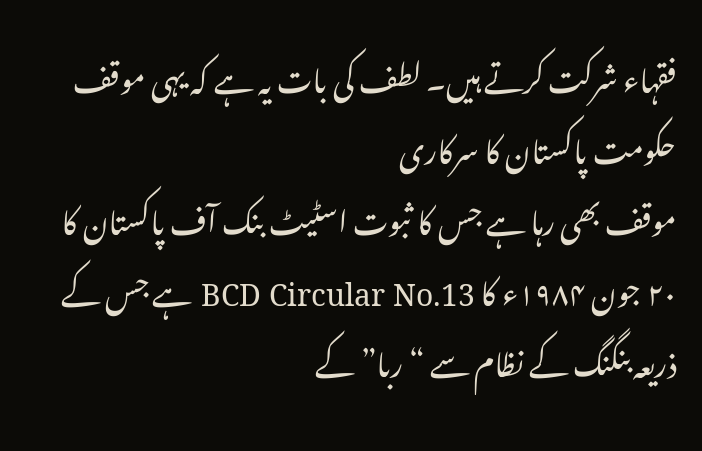فقہاء شرکت کرتے ہیں۔ لطف کی بات یہ ہے کہ یہی موقف حکومت پاکستان کا سرکاری
موقف بھی رہا ہے جس کا ثبوت اسٹیٹ بنک آف پاکستان کا ۲۰ جون ۱۹۸۴ء کا 13.BCD Circular No ہے جس کے ذریعہ بنگنگ کے نظام سے “ربا” کے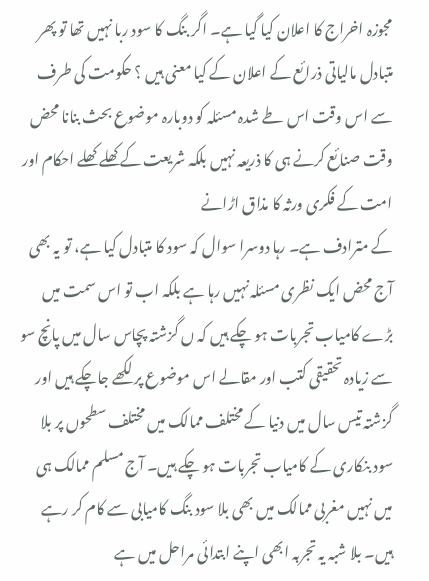مجوزہ اخراج کا اعلان کیا گیا ہے۔ اگر بنگ کا سود ربا نہیں تھا تو پھر متبادل مالیاتی ذرائع کے اعلان کے کیا معنی ہیں ؟ حکومت کی طرف سے اس وقت اس طے شدہ مسئلہ کو دوبارہ موضوع بحث بنانا محض وقت صنائع کرنے ہی کا ذریعہ نہیں بلکہ شریعت کے کھلے کھلے احکام اور امت کے فکری ورثہ کا مذاق اڑانے
کے مترادف ہے۔ رہا دوسرا سوال کہ سود کا متبادل کیا ہے، تو یہ بھی آج محض ایک نظری مسئلہ نہیں رہا ہے بلکہ اب تو اس سمت میں بڑے کامیاب تجربات ہو چکے ہیں کہ ں گزشتہ پچاس سال میں پانچ سو سے زیادہ تحقیقی کتب اور مقالے اس موضوع پر لکھے جاچکے ہیں اور گزشتہ تیس سال میں دنیا کے مختلف ممالک میں مختلف سطحوں پر بلا سود بنکاری کے کامیاب تجربات ہو چکے ہیں۔ آج مسلم ممالک ہی میں نہیں مغربی ممالک میں بھی بلا سود بنگ کامیابی سے کام کر رہے ہیں۔ بلا شبہ یہ تجربہ ابھی اپنے ابتدائی مراحل میں ہے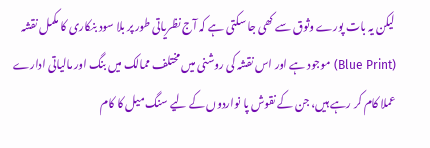لیکن یہ بات پورے وثوق سے کھی جا سکتی ہے کہ آج نظریاتی طور پر بلا سود بنکاری کا مکمل نقشہ (Blue Print) موجود ہے اور اس نقشہ کی روشنی میں مختلف ممالک میں بنگ اور مالیاتی ادارے عملا کام کر رہے ہیں، جن کے نقوش پا نواردوں کے لیے سنگ میل کا کام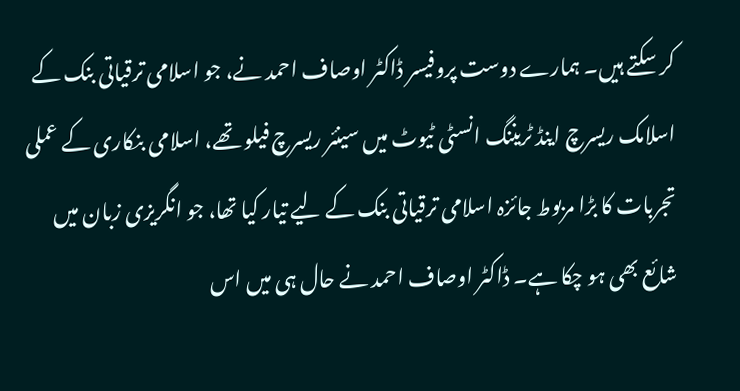کر سکتے ہیں۔ ہمارے دوست پروفیسر ڈاکٹر اوصاف احمد نے، جو اسلامی ترقیاتی بنک کے اسلامک ریسرچ اینڈ ٹریننگ انسٹی ٹیوٹ میں سینئر ریسرچ فیلو تھے، اسلامی بنکاری کے عملی تجربات کا بڑا مربوط جائزہ اسلامی ترقیاتی بنک کے لیے تیار کیا تھا، جو انگریزی زبان میں شائع بھی ہو چکا ہے۔ ڈاکٹر اوصاف احمد نے حال ہی میں اس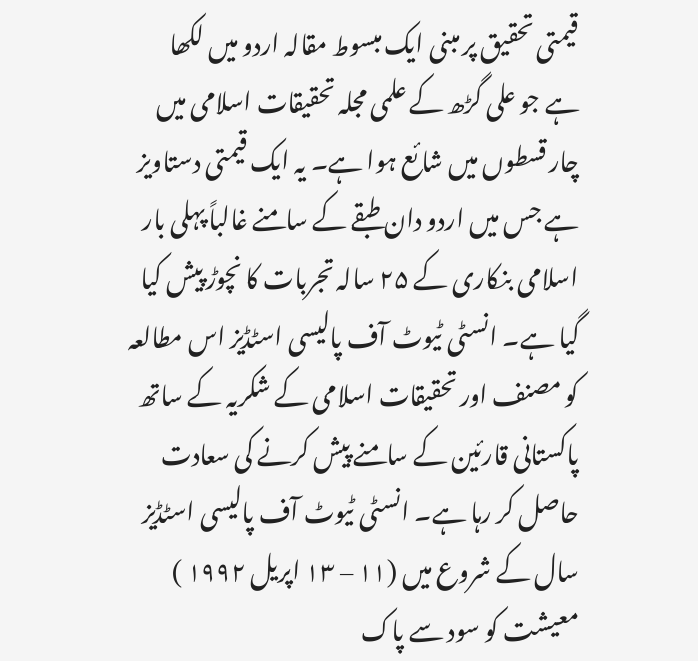قیمتی تحقیق پر مبنی ایک مبسوط مقالہ اردو میں لکھا ہے جو علی گڑھ کے علمی مجلہ تحقیقات اسلامی میں چار قسطوں میں شائع ہوا ہے۔ یہ ایک قیمتی دستاویز ہے جس میں اردو دان طبقے کے سامنے غالباً پہلی بار اسلامی بنکاری کے ۲۵ سالہ تجربات کا نچوڑ پیش کیا گیا ہے۔ انسٹی ٹیوٹ آف پالیسی اسٹڈیز اس مطالعہ کو مصنف اور تحقیقات اسلامی کے شکریہ کے ساتھ پاکستانی قارئین کے سامنے پیش کرنے کی سعادت حاصل کر رہا ہے۔ انسٹی ٹیوٹ آف پالیسی اسٹڈیز سال کے شروع میں (۱۱ – ۱۳ اپریل ۱۹۹۲ ) معیشت کو سود سے پاک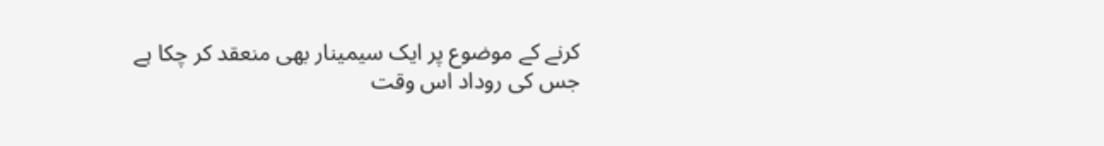کرنے کے موضوع پر ایک سیمینار بھی منعقد کر چکا ہے جس کی روداد اس وقت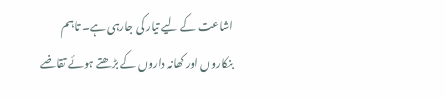اشاعت کے لیے تیار کی جارہی ہے۔ تاہم بنکاروں اور کھانہ داروں کے بڑھتے ہوئے تقاضے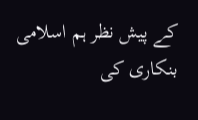کے پیش نظر ہم اسلامی بنکاری کی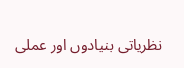نظریاتی بنیادوں اور عملی